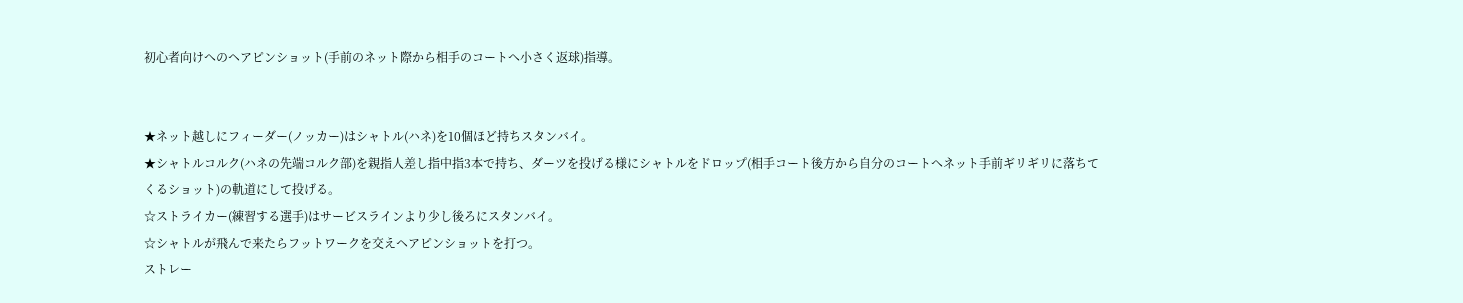初心者向けへのヘアピンショット(手前のネット際から相手のコートへ小さく返球)指導。


★ネット越しにフィーダー(ノッカー)はシャトル(ハネ)を10個ほど持ちスタンバイ。
★シャトルコルク(ハネの先端コルク部)を親指人差し指中指3本で持ち、ダーツを投げる様にシャトルをドロップ(相手コート後方から自分のコートへネット手前ギリギリに落ちてくるショット)の軌道にして投げる。
☆ストライカー(練習する選手)はサービスラインより少し後ろにスタンバイ。
☆シャトルが飛んで来たらフットワークを交えヘアピンショットを打つ。
ストレー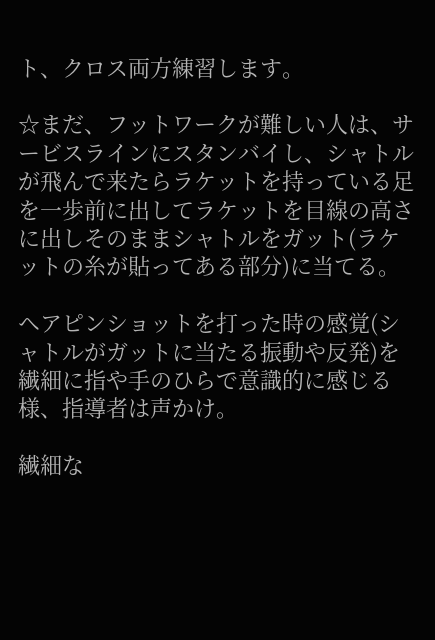ト、クロス両方練習します。

☆まだ、フットワークが難しい人は、サービスラインにスタンバイし、シャトルが飛んで来たらラケットを持っている足を一歩前に出してラケットを目線の高さに出しそのままシャトルをガット(ラケットの糸が貼ってある部分)に当てる。

ヘアピンショットを打った時の感覚(シャトルがガットに当たる振動や反発)を繊細に指や手のひらで意識的に感じる様、指導者は声かけ。

繊細な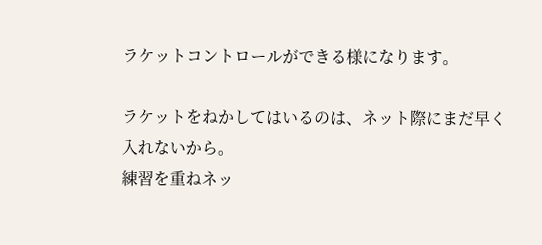ラケットコントロールができる様になります。

ラケットをねかしてはいるのは、ネット際にまだ早く入れないから。
練習を重ねネッ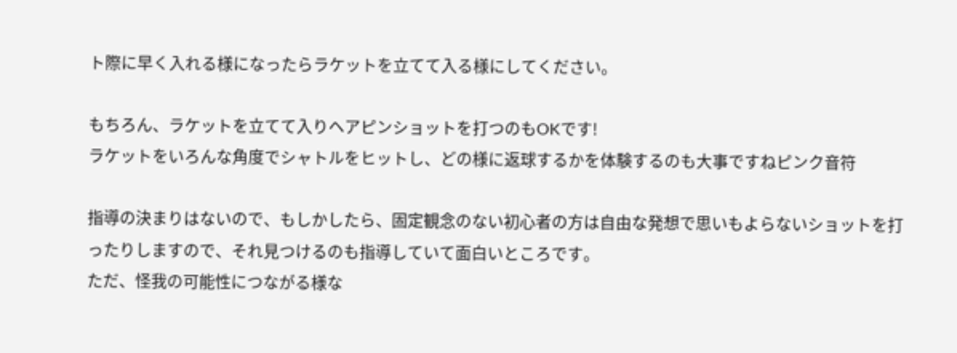ト際に早く入れる様になったらラケットを立てて入る様にしてください。

もちろん、ラケットを立てて入りヘアピンショットを打つのもOKです!
ラケットをいろんな角度でシャトルをヒットし、どの様に返球するかを体験するのも大事ですねピンク音符

指導の決まりはないので、もしかしたら、固定観念のない初心者の方は自由な発想で思いもよらないショットを打ったりしますので、それ見つけるのも指導していて面白いところです。
ただ、怪我の可能性につながる様な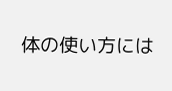体の使い方には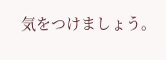気をつけましょう。